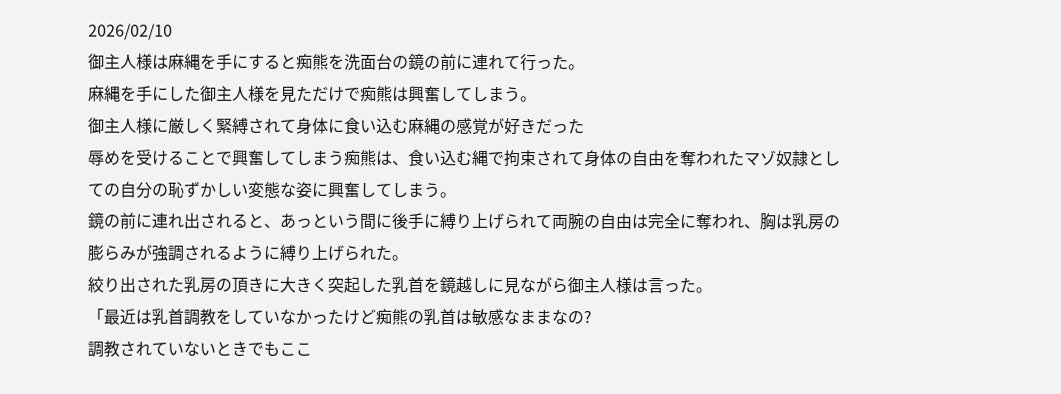2026/02/10
御主人様は麻縄を手にすると痴熊を洗面台の鏡の前に連れて行った。
麻縄を手にした御主人様を見ただけで痴熊は興奮してしまう。
御主人様に厳しく緊縛されて身体に食い込む麻縄の感覚が好きだった
辱めを受けることで興奮してしまう痴熊は、食い込む縄で拘束されて身体の自由を奪われたマゾ奴隷としての自分の恥ずかしい変態な姿に興奮してしまう。
鏡の前に連れ出されると、あっという間に後手に縛り上げられて両腕の自由は完全に奪われ、胸は乳房の膨らみが強調されるように縛り上げられた。
絞り出された乳房の頂きに大きく突起した乳首を鏡越しに見ながら御主人様は言った。
「最近は乳首調教をしていなかったけど痴熊の乳首は敏感なままなの?
調教されていないときでもここ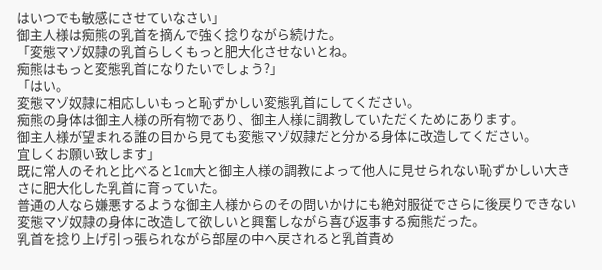はいつでも敏感にさせていなさい」
御主人様は痴熊の乳首を摘んで強く捻りながら続けた。
「変態マゾ奴隷の乳首らしくもっと肥大化させないとね。
痴熊はもっと変態乳首になりたいでしょう?」
「はい。
変態マゾ奴隷に相応しいもっと恥ずかしい変態乳首にしてください。
痴熊の身体は御主人様の所有物であり、御主人様に調教していただくためにあります。
御主人様が望まれる誰の目から見ても変態マゾ奴隷だと分かる身体に改造してください。
宜しくお願い致します」
既に常人のそれと比べると1㎝大と御主人様の調教によって他人に見せられない恥ずかしい大きさに肥大化した乳首に育っていた。
普通の人なら嫌悪するような御主人様からのその問いかけにも絶対服従でさらに後戻りできない変態マゾ奴隷の身体に改造して欲しいと興奮しながら喜び返事する痴熊だった。
乳首を捻り上げ引っ張られながら部屋の中へ戻されると乳首責め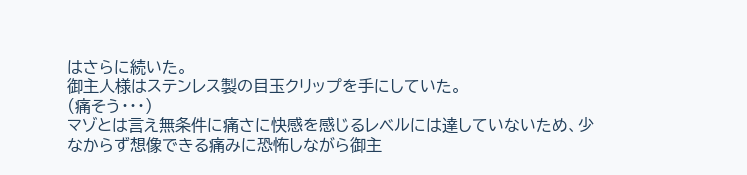はさらに続いた。
御主人様はステンレス製の目玉クリップを手にしていた。
(痛そう・・・)
マゾとは言え無条件に痛さに快感を感じるレベルには達していないため、少なからず想像できる痛みに恐怖しながら御主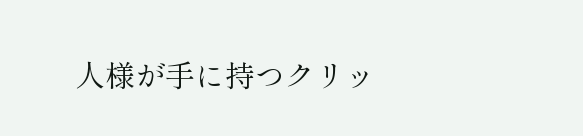人様が手に持つクリッ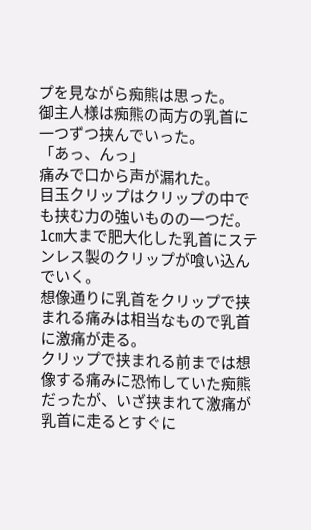プを見ながら痴熊は思った。
御主人様は痴熊の両方の乳首に一つずつ挟んでいった。
「あっ、んっ」
痛みで口から声が漏れた。
目玉クリップはクリップの中でも挟む力の強いものの一つだ。
1㎝大まで肥大化した乳首にステンレス製のクリップが喰い込んでいく。
想像通りに乳首をクリップで挟まれる痛みは相当なもので乳首に激痛が走る。
クリップで挟まれる前までは想像する痛みに恐怖していた痴熊だったが、いざ挟まれて激痛が乳首に走るとすぐに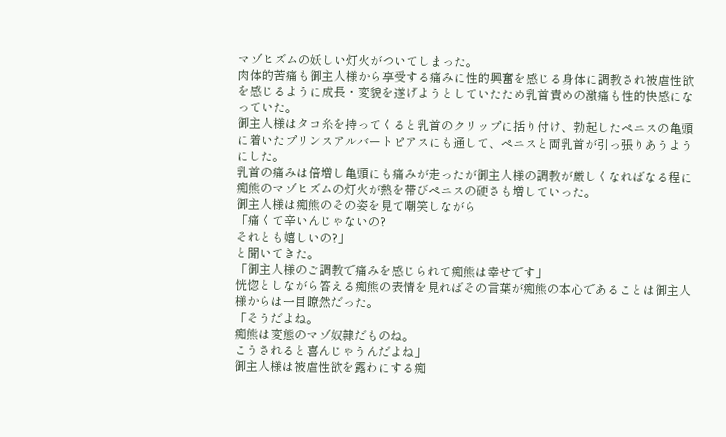マゾヒズムの妖しい灯火がついてしまった。
肉体的苦痛も御主人様から享受する痛みに性的興奮を感じる身体に調教され被虐性欲を感じるように成長・変貌を遂げようとしていたため乳首責めの激痛も性的快感になっていた。
御主人様はタコ糸を持ってくると乳首のクリップに括り付け、勃起したペニスの亀頭に着いたプリンスアルバートピアスにも通して、ペニスと両乳首が引っ張りあうようにした。
乳首の痛みは倍増し亀頭にも痛みが走ったが御主人様の調教が厳しくなればなる程に痴熊のマゾヒズムの灯火が熱を帯びペニスの硬さも増していった。
御主人様は痴熊のその姿を見て嘲笑しながら
「痛くて辛いんじゃないの?
それとも嬉しいの?」
と聞いてきた。
「御主人様のご調教で痛みを感じられて痴熊は幸せです」
恍惚としながら答える痴熊の表情を見ればその言葉が痴熊の本心であることは御主人様からは一目瞭然だった。
「そうだよね。
痴熊は変態のマゾ奴隷だものね。
こうされると喜んじゃうんだよね」
御主人様は被虐性欲を露わにする痴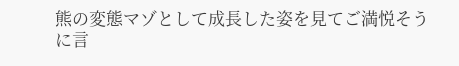熊の変態マゾとして成長した姿を見てご満悦そうに言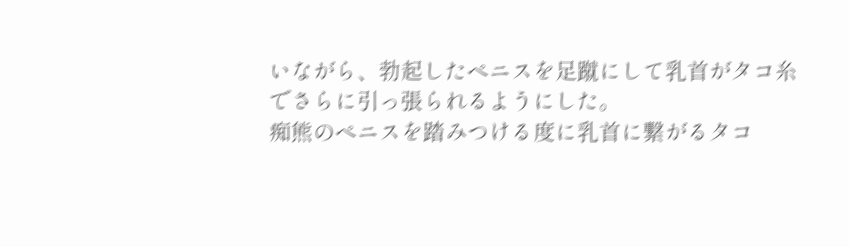いながら、勃起したペニスを足蹴にして乳首がタコ糸でさらに引っ張られるようにした。
痴熊のペニスを踏みつける度に乳首に繋がるタコ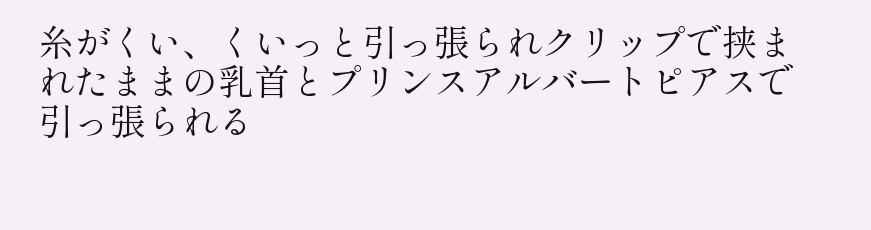糸がくい、くいっと引っ張られクリップで挟まれたままの乳首とプリンスアルバートピアスで引っ張られる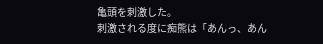亀頭を刺激した。
刺激される度に痴熊は「あんっ、あん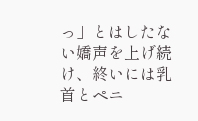っ」とはしたない嬌声を上げ続け、終いには乳首とペニ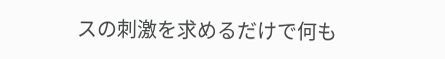スの刺激を求めるだけで何も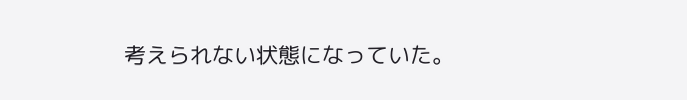考えられない状態になっていた。